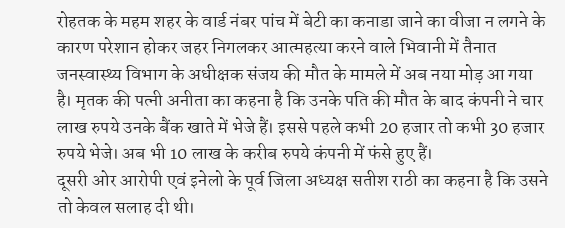रोहतक के महम शहर के वार्ड नंबर पांच में बेटी का कनाडा जाने का वीजा न लगने के कारण परेशान होकर जहर निगलकर आत्महत्या करने वाले भिवानी में तैनात जनस्वास्थ्य विभाग के अधीक्षक संजय की मौत के मामले में अब नया मोड़ आ गया है। मृतक की पत्नी अनीता का कहना है कि उनके पति की मौत के बाद कंपनी ने चार लाख रुपये उनके बैंक खाते में भेजे हैं। इससे पहले कभी 20 हजार तो कभी 30 हजार रुपये भेजे। अब भी 10 लाख के करीब रुपये कंपनी में फंसे हुए हैं।
दूसरी ओर आरोपी एवं इनेलो के पूर्व जिला अध्यक्ष सतीश राठी का कहना है कि उसने तो केवल सलाह दी थी।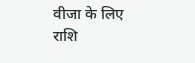वीजा के लिए राशि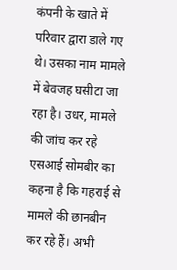कंपनी के खाते में परिवार द्वारा डाले गए थे। उसका नाम मामले में बेवजह घसीटा जा रहा है। उधर, मामले की जांच कर रहे एसआई सोमबीर का कहना है कि गहराई से मामले की छानबीन कर रहे हैं। अभी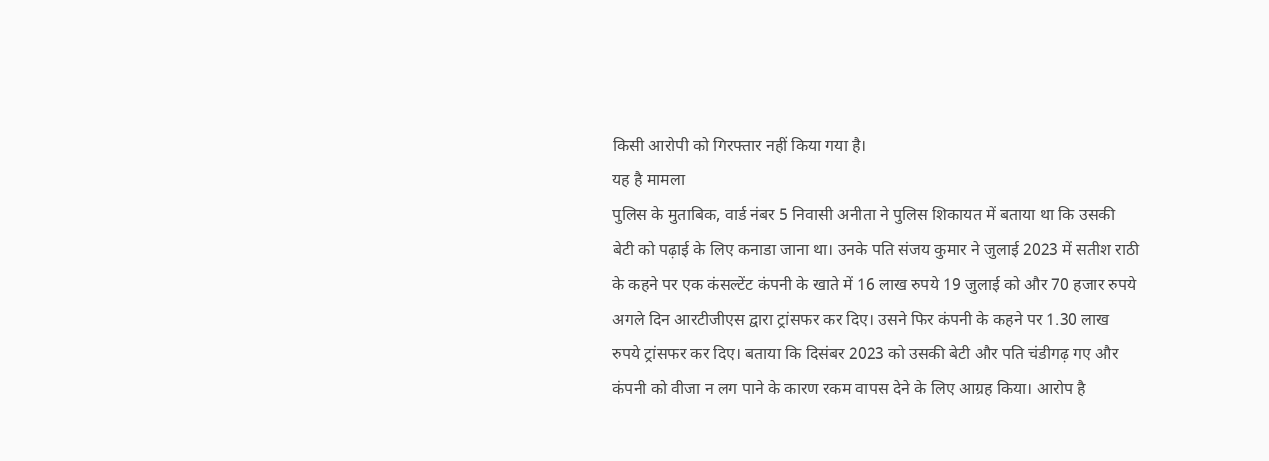किसी आरोपी को गिरफ्तार नहीं किया गया है।
यह है मामला
पुलिस के मुताबिक, वार्ड नंबर 5 निवासी अनीता ने पुलिस शिकायत में बताया था कि उसकी बेटी को पढ़ाई के लिए कनाडा जाना था। उनके पति संजय कुमार ने जुलाई 2023 में सतीश राठी के कहने पर एक कंसल्टेंट कंपनी के खाते में 16 लाख रुपये 19 जुलाई को और 70 हजार रुपये अगले दिन आरटीजीएस द्वारा ट्रांसफर कर दिए। उसने फिर कंपनी के कहने पर 1.30 लाख रुपये ट्रांसफर कर दिए। बताया कि दिसंबर 2023 को उसकी बेटी और पति चंडीगढ़ गए और कंपनी को वीजा न लग पाने के कारण रकम वापस देने के लिए आग्रह किया। आरोप है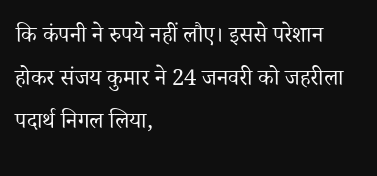कि कंपनी ने रुपये नहीं लौए। इससे परेशान होकर संजय कुमार ने 24 जनवरी को जहरीला पदार्थ निगल लिया,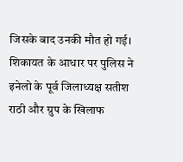जिसके बाद उनकी मौत हो गई। शिकायत के आधार पर पुलिस ने इनेलो के पूर्व जिलाध्यक्ष सतीश राठी और ग्रुप के खिलाफ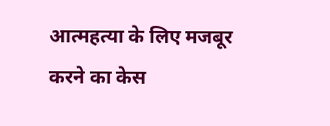आत्महत्या के लिए मजबूर करने का केस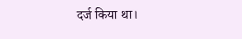दर्ज किया था।